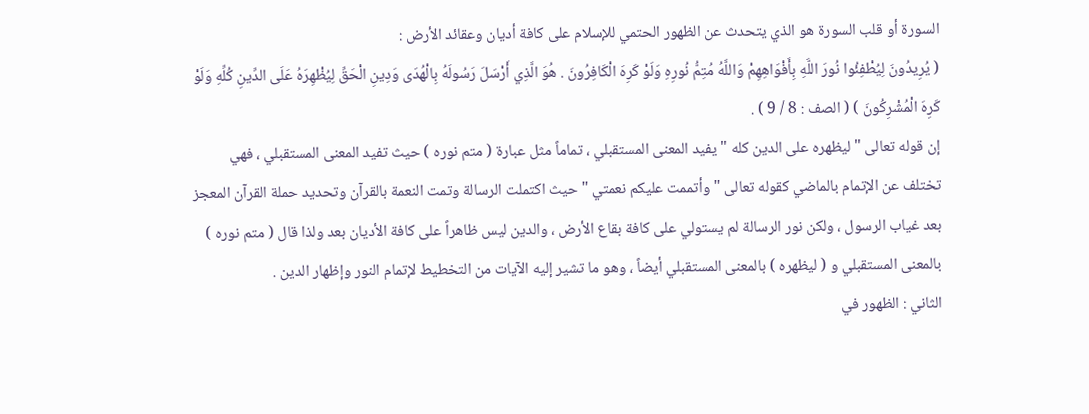السورة أو قلب السورة هو الذي يتحدث عن الظهور الحتمي للإسلام على كافة أديان وعقائد الأرض :
( يُرِيدُونَ لِيُطْفِئُوا نُورَ اللَّهِ بِأَفْوَاهِهِمْ وَاللَّهُ مُتِمُّ نُورِهِ وَلَوْ كَرِهَ الْكَافِرُونَ . هُوَ الَّذِي أَرْسَلَ رَسُولَهُ بِالْهُدَى وَدِينِ الْحَقِّ لِيُظْهِرَهُ عَلَى الدِّينِ كُلِّهِ وَلَوْ كَرِهَ الْمُشْرِكُونَ ) ( الصف : 8 / 9 ) .
إن قوله تعالى " ليظهره على الدين كله " يفيد المعنى المستقبلي ، تماماً مثل عبارة ( متم نوره ) حيث تفيد المعنى المستقبلي ، فهي تختلف عن الإتمام بالماضي كقوله تعالى " وأتممت عليكم نعمتي " حيث اكتملت الرسالة وتمت النعمة بالقرآن وتحديد حملة القرآن المعجز بعد غياب الرسول ، ولكن نور الرسالة لم يستولي على كافة بقاع الأرض ، والدين ليس ظاهراً على كافة الأديان بعد ولذا قال ( متم نوره ) بالمعنى المستقبلي و ( ليظهره ) بالمعنى المستقبلي أيضاً ، وهو ما تشير إليه الآيات من التخطيط لإتمام النور وإظهار الدين .
الثاني : الظهور في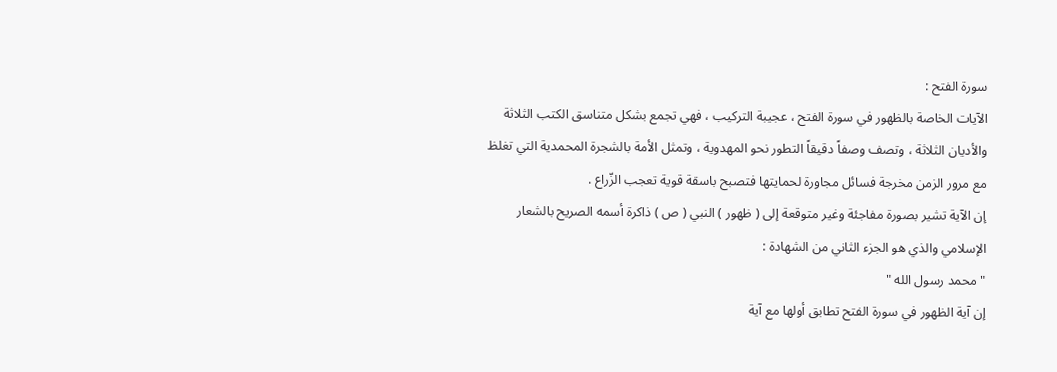سورة الفتح :
الآيات الخاصة بالظهور في سورة الفتح ، عجيبة التركيب ، فهي تجمع بشكل متناسق الكتب الثلاثة والأديان الثلاثة ، وتصف وصفاً دقيقاً التطور نحو المهدوية ، وتمثل الأمة بالشجرة المحمدية التي تغلظ مع مرور الزمن مخرجة فسائل مجاورة لحمايتها فتصبح باسقة قوية تعجب الزّراع .
إن الآية تشير بصورة مفاجئة وغير متوقعة إلى ( ظهور ) النبي ( ص ) ذاكرة أسمه الصريح بالشعار الإسلامي والذي هو الجزء الثاني من الشهادة :
" محمد رسول الله "
إن آية الظهور في سورة الفتح تطابق أولها مع آية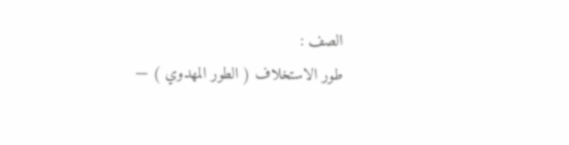الصف :
طور الاستخلاف ( الطور المهدوي ) —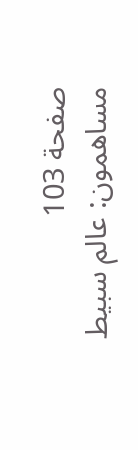صفحة 103
مساهمون: عالم سبيط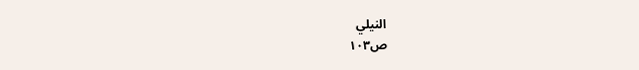النيلي
ص١٠٣